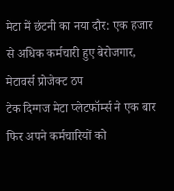मेटा में छंटनी का नया दौर: एक हजार से अधिक कर्मचारी हुए बेरोजगार, मेटावर्स प्रोजेक्ट ठप
टेक दिग्गज मेटा प्लेटफॉर्म्स ने एक बार फिर अपने कर्मचारियों को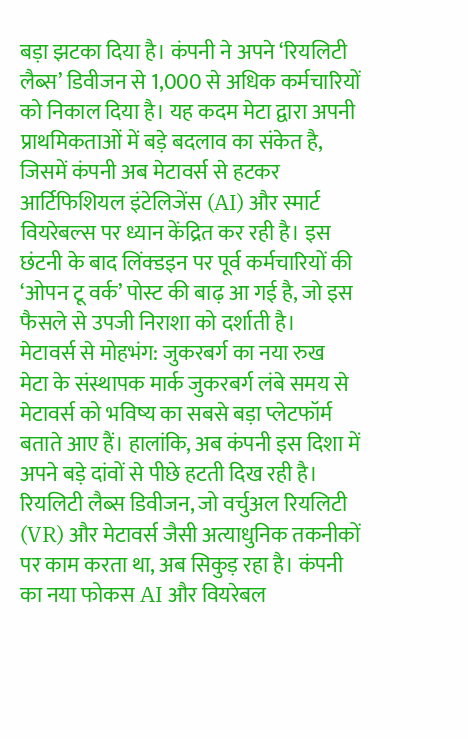बड़ा झटका दिया है। कंपनी ने अपने ‘रियलिटी लैब्स’ डिवीजन से 1,000 से अधिक कर्मचारियों को निकाल दिया है। यह कदम मेटा द्वारा अपनी प्राथमिकताओं में बड़े बदलाव का संकेत है, जिसमें कंपनी अब मेटावर्स से हटकर आर्टिफिशियल इंटेलिजेंस (AI) और स्मार्ट वियरेबल्स पर ध्यान केंद्रित कर रही है। इस छंटनी के बाद लिंक्डइन पर पूर्व कर्मचारियों की ‘ओपन टू वर्क’ पोस्ट की बाढ़ आ गई है, जो इस फैसले से उपजी निराशा को दर्शाती है।
मेटावर्स से मोहभंग: जुकरबर्ग का नया रुख
मेटा के संस्थापक मार्क जुकरबर्ग लंबे समय से मेटावर्स को भविष्य का सबसे बड़ा प्लेटफॉर्म बताते आए हैं। हालांकि, अब कंपनी इस दिशा में अपने बड़े दांवों से पीछे हटती दिख रही है। रियलिटी लैब्स डिवीजन, जो वर्चुअल रियलिटी (VR) और मेटावर्स जैसी अत्याधुनिक तकनीकों पर काम करता था, अब सिकुड़ रहा है। कंपनी का नया फोकस AI और वियरेबल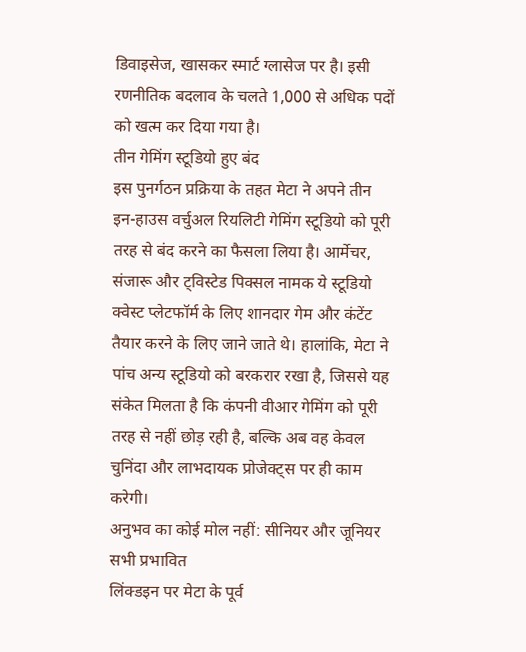डिवाइसेज, खासकर स्मार्ट ग्लासेज पर है। इसी रणनीतिक बदलाव के चलते 1,000 से अधिक पदों को खत्म कर दिया गया है।
तीन गेमिंग स्टूडियो हुए बंद
इस पुनर्गठन प्रक्रिया के तहत मेटा ने अपने तीन इन-हाउस वर्चुअल रियलिटी गेमिंग स्टूडियो को पूरी तरह से बंद करने का फैसला लिया है। आर्मेचर, संजारू और ट्विस्टेड पिक्सल नामक ये स्टूडियो क्वेस्ट प्लेटफॉर्म के लिए शानदार गेम और कंटेंट तैयार करने के लिए जाने जाते थे। हालांकि, मेटा ने पांच अन्य स्टूडियो को बरकरार रखा है, जिससे यह संकेत मिलता है कि कंपनी वीआर गेमिंग को पूरी तरह से नहीं छोड़ रही है, बल्कि अब वह केवल चुनिंदा और लाभदायक प्रोजेक्ट्स पर ही काम करेगी।
अनुभव का कोई मोल नहीं: सीनियर और जूनियर सभी प्रभावित
लिंक्डइन पर मेटा के पूर्व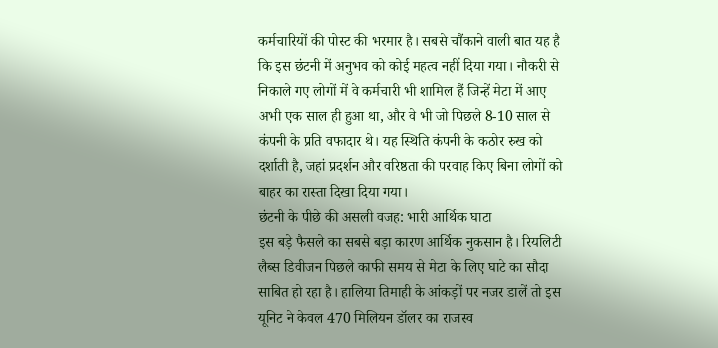कर्मचारियों की पोस्ट की भरमार है। सबसे चौंकाने वाली बात यह है कि इस छंटनी में अनुभव को कोई महत्व नहीं दिया गया। नौकरी से निकाले गए लोगों में वे कर्मचारी भी शामिल हैं जिन्हें मेटा में आए अभी एक साल ही हुआ था, और वे भी जो पिछले 8-10 साल से कंपनी के प्रति वफादार थे। यह स्थिति कंपनी के कठोर रुख को दर्शाती है, जहां प्रदर्शन और वरिष्ठता की परवाह किए बिना लोगों को बाहर का रास्ता दिखा दिया गया।
छंटनी के पीछे की असली वजह: भारी आर्थिक घाटा
इस बड़े फैसले का सबसे बड़ा कारण आर्थिक नुकसान है। रियलिटी लैब्स डिवीजन पिछले काफी समय से मेटा के लिए घाटे का सौदा साबित हो रहा है। हालिया तिमाही के आंकड़ों पर नजर डालें तो इस यूनिट ने केवल 470 मिलियन डॉलर का राजस्व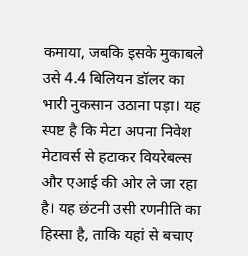कमाया, जबकि इसके मुकाबले उसे 4.4 बिलियन डॉलर का भारी नुकसान उठाना पड़ा। यह स्पष्ट है कि मेटा अपना निवेश मेटावर्स से हटाकर वियरेबल्स और एआई की ओर ले जा रहा है। यह छंटनी उसी रणनीति का हिस्सा है, ताकि यहां से बचाए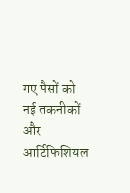गए पैसों को नई तकनीकों और आर्टिफिशियल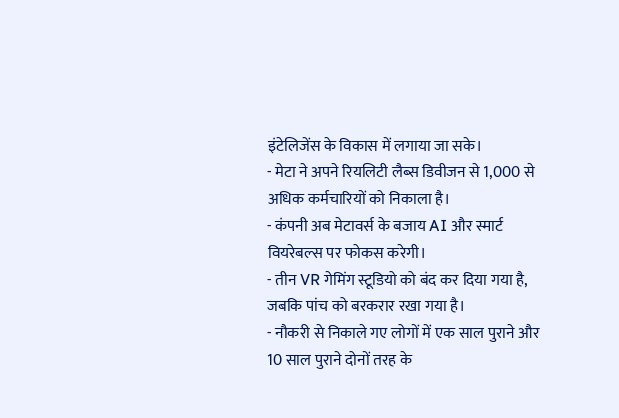इंटेलिजेंस के विकास में लगाया जा सके।
- मेटा ने अपने रियलिटी लैब्स डिवीजन से 1,000 से अधिक कर्मचारियों को निकाला है।
- कंपनी अब मेटावर्स के बजाय AI और स्मार्ट वियरेबल्स पर फोकस करेगी।
- तीन VR गेमिंग स्टूडियो को बंद कर दिया गया है, जबकि पांच को बरकरार रखा गया है।
- नौकरी से निकाले गए लोगों में एक साल पुराने और 10 साल पुराने दोनों तरह के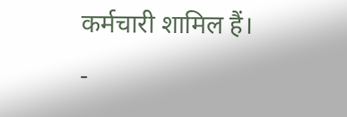कर्मचारी शामिल हैं।
-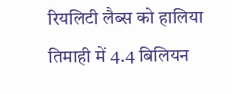रियलिटी लैब्स को हालिया तिमाही में 4.4 बिलियन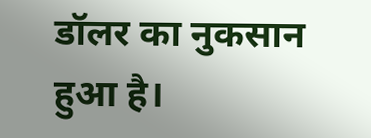डॉलर का नुकसान हुआ है।